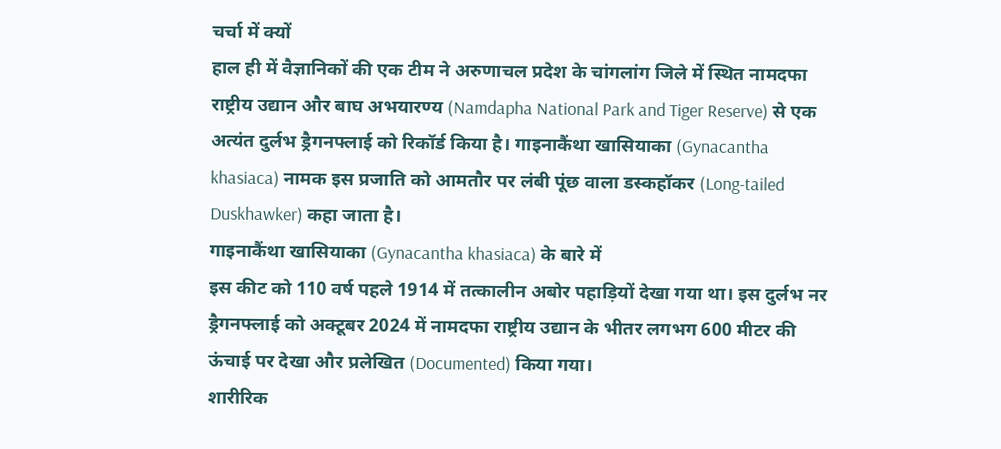चर्चा में क्यों
हाल ही में वैज्ञानिकों की एक टीम ने अरुणाचल प्रदेश के चांगलांग जिले में स्थित नामदफा राष्ट्रीय उद्यान और बाघ अभयारण्य (Namdapha National Park and Tiger Reserve) से एक अत्यंत दुर्लभ ड्रैगनफ्लाई को रिकॉर्ड किया है। गाइनाकैंथा खासियाका (Gynacantha khasiaca) नामक इस प्रजाति को आमतौर पर लंबी पूंछ वाला डस्कहॉकर (Long-tailed Duskhawker) कहा जाता है।
गाइनाकैंथा खासियाका (Gynacantha khasiaca) के बारे में
इस कीट को 110 वर्ष पहले 1914 में तत्कालीन अबोर पहाड़ियों देखा गया था। इस दुर्लभ नर ड्रैगनफ्लाई को अक्टूबर 2024 में नामदफा राष्ट्रीय उद्यान के भीतर लगभग 600 मीटर की ऊंचाई पर देखा और प्रलेखित (Documented) किया गया।
शारीरिक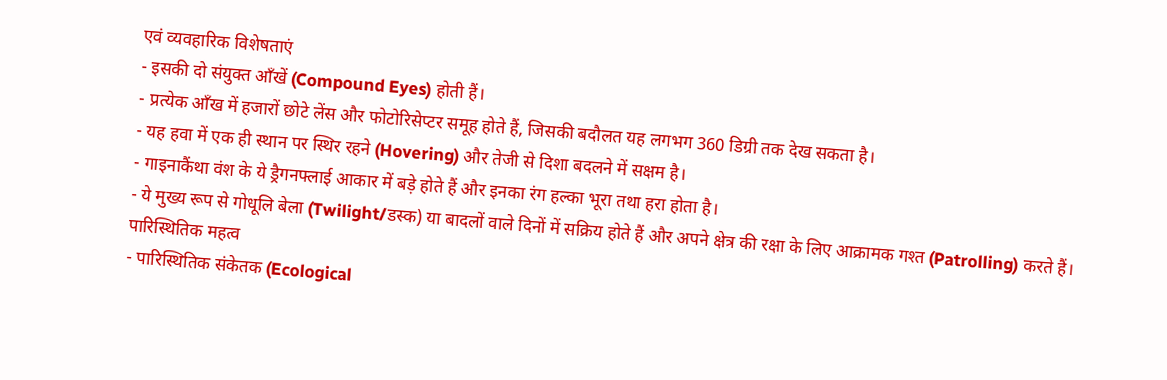एवं व्यवहारिक विशेषताएं
- इसकी दो संयुक्त आँखें (Compound Eyes) होती हैं।
- प्रत्येक आँख में हजारों छोटे लेंस और फोटोरिसेप्टर समूह होते हैं, जिसकी बदौलत यह लगभग 360 डिग्री तक देख सकता है।
- यह हवा में एक ही स्थान पर स्थिर रहने (Hovering) और तेजी से दिशा बदलने में सक्षम है।
- गाइनाकैंथा वंश के ये ड्रैगनफ्लाई आकार में बड़े होते हैं और इनका रंग हल्का भूरा तथा हरा होता है।
- ये मुख्य रूप से गोधूलि बेला (Twilight/डस्क) या बादलों वाले दिनों में सक्रिय होते हैं और अपने क्षेत्र की रक्षा के लिए आक्रामक गश्त (Patrolling) करते हैं।
पारिस्थितिक महत्व
- पारिस्थितिक संकेतक (Ecological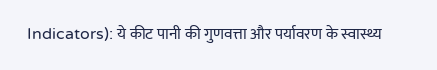Indicators): ये कीट पानी की गुणवत्ता और पर्यावरण के स्वास्थ्य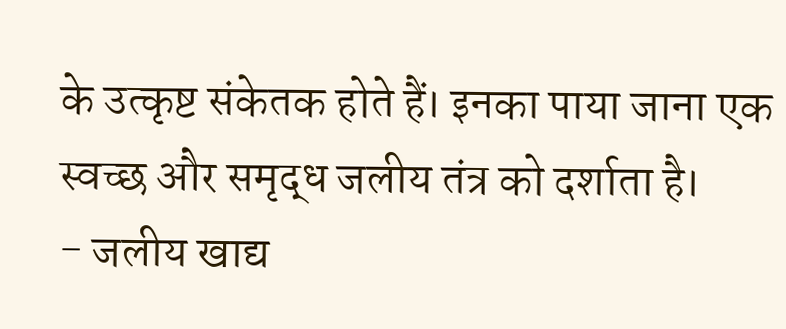के उत्कृष्ट संकेतक होते हैं। इनका पाया जाना एक स्वच्छ और समृद्ध जलीय तंत्र को दर्शाता है।
- जलीय खाद्य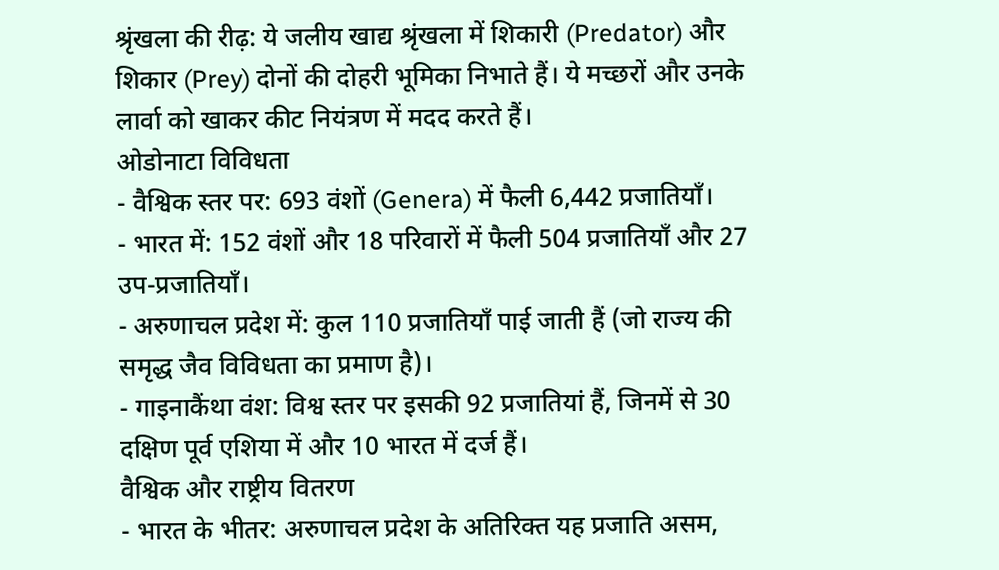श्रृंखला की रीढ़: ये जलीय खाद्य श्रृंखला में शिकारी (Predator) और शिकार (Prey) दोनों की दोहरी भूमिका निभाते हैं। ये मच्छरों और उनके लार्वा को खाकर कीट नियंत्रण में मदद करते हैं।
ओडोनाटा विविधता
- वैश्विक स्तर पर: 693 वंशों (Genera) में फैली 6,442 प्रजातियाँ।
- भारत में: 152 वंशों और 18 परिवारों में फैली 504 प्रजातियाँ और 27 उप-प्रजातियाँ।
- अरुणाचल प्रदेश में: कुल 110 प्रजातियाँ पाई जाती हैं (जो राज्य की समृद्ध जैव विविधता का प्रमाण है)।
- गाइनाकैंथा वंश: विश्व स्तर पर इसकी 92 प्रजातियां हैं, जिनमें से 30 दक्षिण पूर्व एशिया में और 10 भारत में दर्ज हैं।
वैश्विक और राष्ट्रीय वितरण
- भारत के भीतर: अरुणाचल प्रदेश के अतिरिक्त यह प्रजाति असम,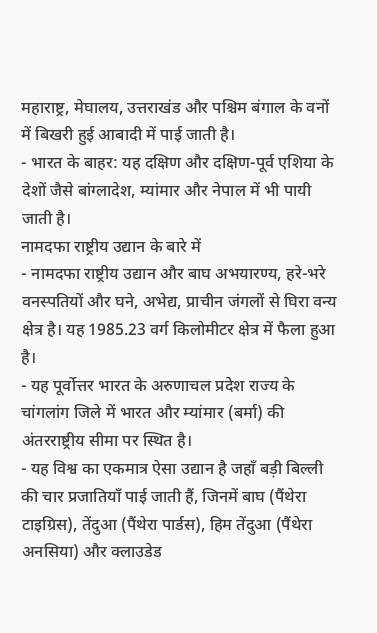महाराष्ट्र, मेघालय, उत्तराखंड और पश्चिम बंगाल के वनों में बिखरी हुई आबादी में पाई जाती है।
- भारत के बाहर: यह दक्षिण और दक्षिण-पूर्व एशिया के देशों जैसे बांग्लादेश, म्यांमार और नेपाल में भी पायी जाती है।
नामदफा राष्ट्रीय उद्यान के बारे में
- नामदफा राष्ट्रीय उद्यान और बाघ अभयारण्य, हरे-भरे वनस्पतियों और घने, अभेद्य, प्राचीन जंगलों से घिरा वन्य क्षेत्र है। यह 1985.23 वर्ग किलोमीटर क्षेत्र में फैला हुआ है।
- यह पूर्वोत्तर भारत के अरुणाचल प्रदेश राज्य के चांगलांग जिले में भारत और म्यांमार (बर्मा) की अंतरराष्ट्रीय सीमा पर स्थित है।
- यह विश्व का एकमात्र ऐसा उद्यान है जहाँ बड़ी बिल्ली की चार प्रजातियाँ पाई जाती हैं, जिनमें बाघ (पैंथेरा टाइग्रिस), तेंदुआ (पैंथेरा पार्डस), हिम तेंदुआ (पैंथेरा अनसिया) और क्लाउडेड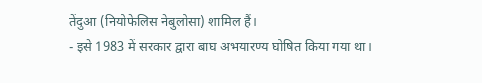तेंदुआ (नियोफेलिस नेबुलोसा) शामिल हैं।
- इसे 1983 में सरकार द्वारा बाघ अभयारण्य घोषित किया गया था।